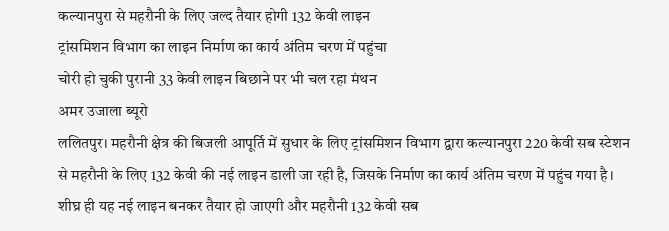कल्यानपुरा से महरौनी के लिए जल्द तैयार होगी 132 केवी लाइन
ट्रांसमिशन विभाग का लाइन निर्माण का कार्य अंतिम चरण में पहुंचा
चोरी हो चुकी पुरानी 33 केवी लाइन बिछाने पर भी चल रहा मंथन
अमर उजाला ब्यूरो
ललितपुर। महरौनी क्षेत्र की बिजली आपूर्ति में सुधार के लिए ट्रांसमिशन विभाग द्वारा कल्यानपुरा 220 केवी सब स्टेशन से महरौनी के लिए 132 केवी की नई लाइन डाली जा रही है, जिसके निर्माण का कार्य अंतिम चरण में पहुंच गया है। शीघ्र ही यह नई लाइन बनकर तैयार हो जाएगी और महरौनी 132 केवी सब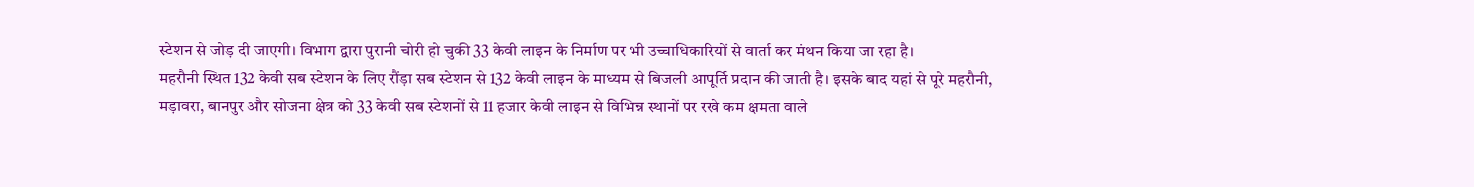स्टेशन से जोड़ दी जाएगी। विभाग द्वारा पुरानी चोरी हो चुकी 33 केवी लाइन के निर्माण पर भी उच्चाधिकारियों से वार्ता कर मंथन किया जा रहा है।
महरौनी स्थित 132 केवी सब स्टेशन के लिए रौंड़ा सब स्टेशन से 132 केवी लाइन के माध्यम से बिजली आपूर्ति प्रदान की जाती है। इसके बाद यहां से पूरे महरौनी, मड़ावरा, बानपुर और सोजना क्षेत्र को 33 केवी सब स्टेशनों से 11 हजार केवी लाइन से विभिन्न स्थानों पर रखे कम क्षमता वाले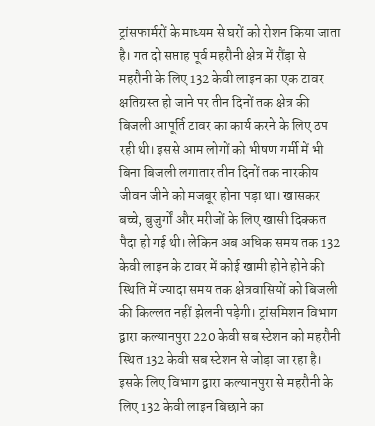ट्रांसफार्मरों के माध्यम से घरों को रोशन किया जाता है। गत दो सप्ताह पूर्व महरौनी क्षेत्र में रौंड़ा से महरौनी के लिए 132 केवी लाइन का एक टावर क्षतिग्रस्त हो जाने पर तीन दिनों तक क्षेत्र की बिजली आपूर्ति टावर का कार्य करने के लिए ठप रही थी। इससे आम लोगों को भीषण गर्मी में भी बिना बिजली लगातार तीन दिनों तक नारकीय जीवन जीने को मजबूर होना पड़ा था। खासकर बच्चे, बुजुर्गों और मरीजों के लिए खासी दिक्कत पैदा हो गई थी। लेकिन अब अधिक समय तक 132 केवी लाइन के टावर में कोई खामी होने होने की स्थिति में ज्यादा समय तक क्षेत्रवासियों को बिजली की किल्लत नहीं झेलनी पड़ेगी। ट्रांसमिशन विभाग द्वारा कल्यानपुरा 220 केवी सब स्टेशन को महरौनी स्थित 132 केवी सब स्टेशन से जोड़ा जा रहा है। इसके लिए विभाग द्वारा कल्यानपुरा से महरौनी के लिए 132 केवी लाइन बिछाने का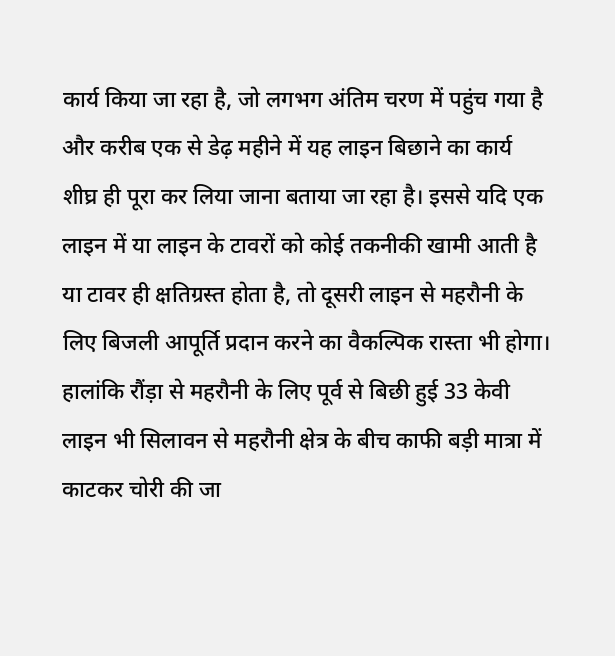कार्य किया जा रहा है, जो लगभग अंतिम चरण में पहुंच गया है और करीब एक से डेढ़ महीने में यह लाइन बिछाने का कार्य शीघ्र ही पूरा कर लिया जाना बताया जा रहा है। इससे यदि एक लाइन में या लाइन के टावरों को कोई तकनीकी खामी आती है या टावर ही क्षतिग्रस्त होता है, तो दूसरी लाइन से महरौनी के लिए बिजली आपूर्ति प्रदान करने का वैकल्पिक रास्ता भी होगा। हालांकि रौंड़ा से महरौनी के लिए पूर्व से बिछी हुई 33 केवी लाइन भी सिलावन से महरौनी क्षेत्र के बीच काफी बड़ी मात्रा में काटकर चोरी की जा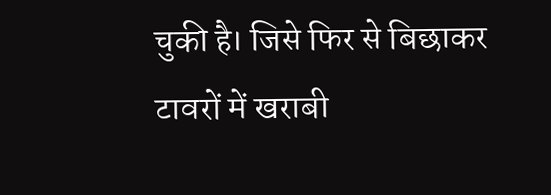चुकी है। जिसे फिर से बिछाकर टावरों में खराबी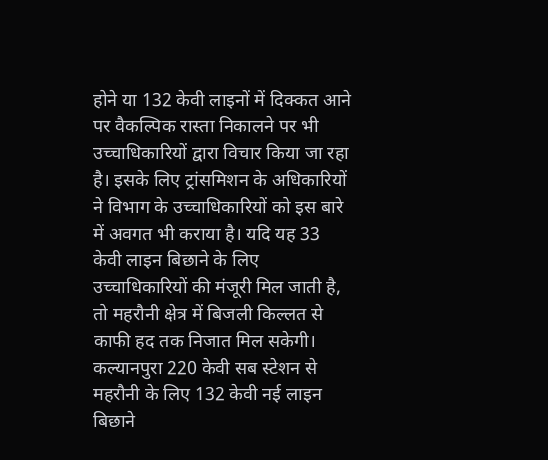होने या 132 केवी लाइनों में दिक्कत आने पर वैकल्पिक रास्ता निकालने पर भी उच्चाधिकारियों द्वारा विचार किया जा रहा है। इसके लिए ट्रांसमिशन के अधिकारियों ने विभाग के उच्चाधिकारियों को इस बारे में अवगत भी कराया है। यदि यह 33 केवी लाइन बिछाने के लिए उच्चाधिकारियों की मंजूरी मिल जाती है, तो महरौनी क्षेत्र में बिजली किल्लत से काफी हद तक निजात मिल सकेगी।
कल्यानपुरा 220 केवी सब स्टेशन से महरौनी के लिए 132 केवी नई लाइन बिछाने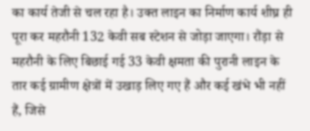का कार्य तेजी से चल रहा है। उक्त लाइन का निर्माण कार्य शीघ्र ही पूरा कर महरौनी 132 केवी सब स्टेशन से जोड़ा जाएगा। रौंड़ा से महरौनी के लिए बिछाई गई 33 केवी क्षमता की पुरानी लाइन के तार कई ग्रामीण क्षेत्रों में उखाड़ लिए गए हैं और कई खंभे भी नहीं हैं, जिसे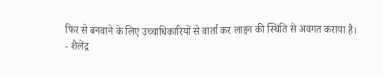फिर से बनवाने के लिए उच्चाधिकारियों से वार्ता कर लाइन की स्थिति से अवगत कराया है।
- शैलेंद्र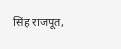सिंह राजपूत,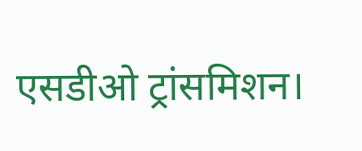एसडीओ ट्रांसमिशन।